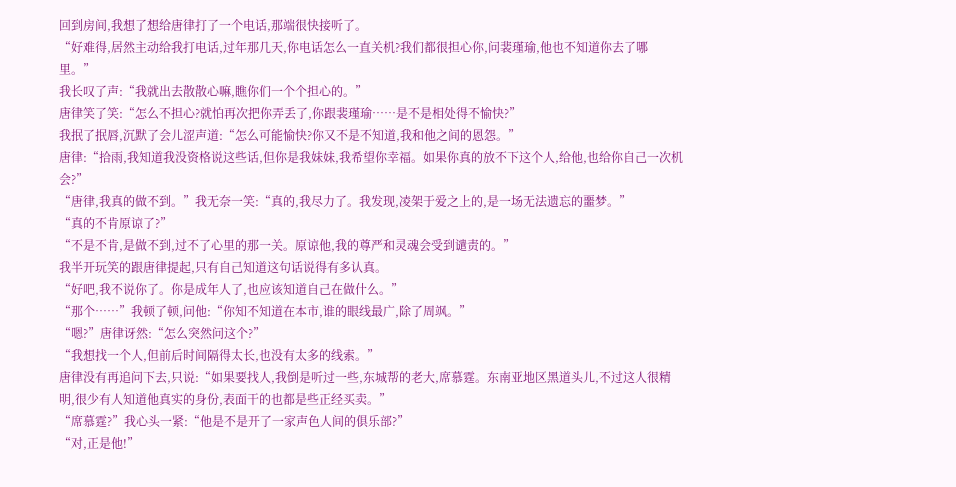回到房间,我想了想给唐律打了一个电话,那端很快接听了。
“好难得,居然主动给我打电话,过年那几天,你电话怎么一直关机?我们都很担心你,问裴瑾瑜,他也不知道你去了哪里。”
我长叹了声:“我就出去散散心嘛,瞧你们一个个担心的。”
唐律笑了笑:“怎么不担心?就怕再次把你弄丢了,你跟裴瑾瑜……是不是相处得不愉快?”
我抿了抿唇,沉默了会儿涩声道:“怎么可能愉快?你又不是不知道,我和他之间的恩怨。”
唐律:“拾雨,我知道我没资格说这些话,但你是我妹妹,我希望你幸福。如果你真的放不下这个人,给他,也给你自己一次机会?”
“唐律,我真的做不到。”我无奈一笑:“真的,我尽力了。我发现,凌架于爱之上的,是一场无法遗忘的噩梦。”
“真的不肯原谅了?”
“不是不肯,是做不到,过不了心里的那一关。原谅他,我的尊严和灵魂会受到谴责的。”
我半开玩笑的跟唐律提起,只有自己知道这句话说得有多认真。
“好吧,我不说你了。你是成年人了,也应该知道自己在做什么。”
“那个……”我顿了顿,问他:“你知不知道在本市,谁的眼线最广,除了周飒。”
“嗯?”唐律讶然:“怎么突然问这个?”
“我想找一个人,但前后时间隔得太长,也没有太多的线索。”
唐律没有再追问下去,只说:“如果要找人,我倒是听过一些,东城帮的老大,席慕霆。东南亚地区黑道头儿,不过这人很精明,很少有人知道他真实的身份,表面干的也都是些正经买卖。”
“席慕霆?”我心头一紧:“他是不是开了一家声色人间的俱乐部?”
“对,正是他!”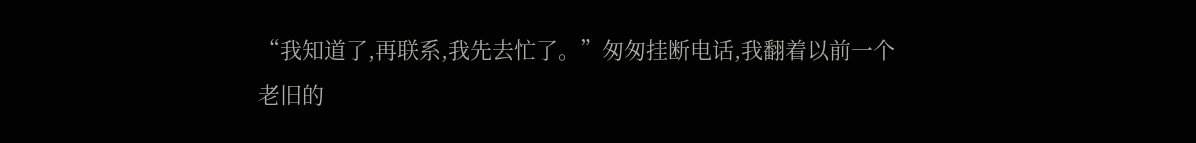“我知道了,再联系,我先去忙了。”匆匆挂断电话,我翻着以前一个老旧的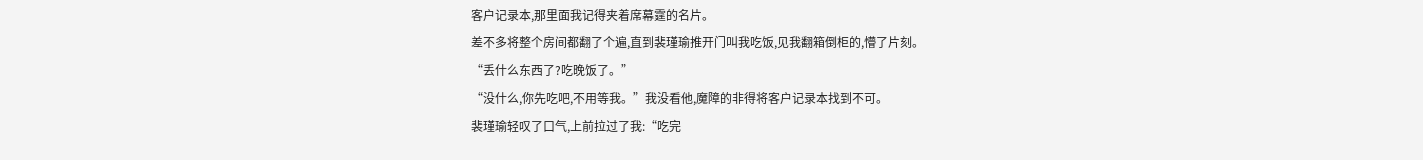客户记录本,那里面我记得夹着席幕霆的名片。
差不多将整个房间都翻了个遍,直到裴瑾瑜推开门叫我吃饭,见我翻箱倒柜的,懵了片刻。
“丢什么东西了?吃晚饭了。”
“没什么,你先吃吧,不用等我。”我没看他,魔障的非得将客户记录本找到不可。
裴瑾瑜轻叹了口气,上前拉过了我:“吃完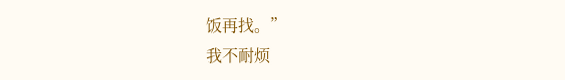饭再找。”
我不耐烦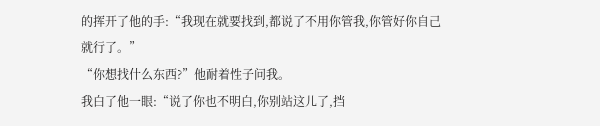的挥开了他的手:“我现在就要找到,都说了不用你管我,你管好你自己就行了。”
“你想找什么东西?”他耐着性子问我。
我白了他一眼:“说了你也不明白,你别站这儿了,挡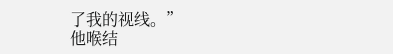了我的视线。”
他喉结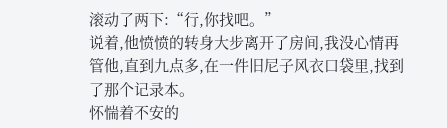滚动了两下:“行,你找吧。”
说着,他愤愤的转身大步离开了房间,我没心情再管他,直到九点多,在一件旧尼子风衣口袋里,找到了那个记录本。
怀惴着不安的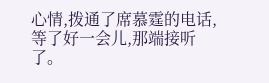心情,拨通了席慕霆的电话,等了好一会儿,那端接听了。